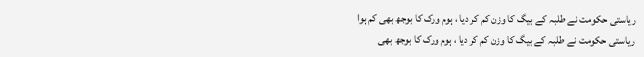ریاستی حکومت نے طلبہ کے بیگ کا وزن کم کر دیا ، ہوم ورک کا بوجھ بھی کم ہوا
ریاستی حکومت نے طلبہ کے بیگ کا وزن کم کر دیا ، ہوم ورک کا بوجھ بھی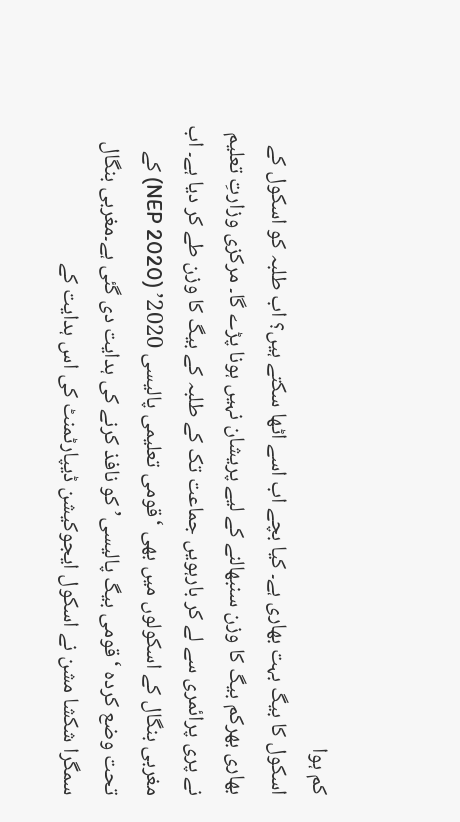کم ہوا
اسکول کا بیگ بہت بھاری ہے۔ کیا بچے اب اسے اٹھا سکتے ہیں؟ اب طلبہ کو اسکول کے بھاری بھرکم بیگ کا وزن سنبھالنے کے لیے پریشان نہیں ہونا پڑے گا۔ مرکزی وزارتِ تعلیم نے پری پرائمری سے لے کر بارہویں جماعت تک کے طلبہ کے بیگ کا وزن طے کر دیا ہے۔ اب مغربی بنگال کے اسکولوں میں بھی ‘قومی تعلیمی پالیسی 2020’ (NEP 2020) کے تحت وضع کردہ ‘قومی بیگ پالیسی’ کو نافذ کرنے کی ہدایت دی گئی ہے۔مغربی بنگال سمگرا شکشا مشن نے اسکول ایجوکیشن ڈیپارٹمنٹ کی اس ہدایت کے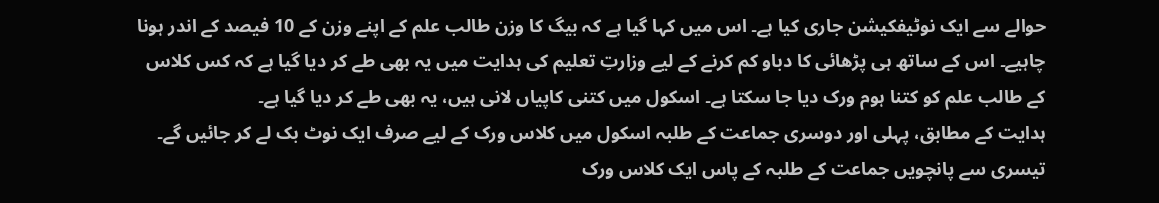حوالے سے ایک نوٹیفکیشن جاری کیا ہے۔ اس میں کہا گیا ہے کہ بیگ کا وزن طالب علم کے اپنے وزن کے 10 فیصد کے اندر ہونا چاہیے۔ اس کے ساتھ ہی پڑھائی کا دباو کم کرنے کے لیے وزارتِ تعلیم کی ہدایت میں یہ بھی طے کر دیا گیا ہے کہ کس کلاس کے طالب علم کو کتنا ہوم ورک دیا جا سکتا ہے۔ اسکول میں کتنی کاپیاں لانی ہیں، یہ بھی طے کر دیا گیا ہے۔
ہدایت کے مطابق، پہلی اور دوسری جماعت کے طلبہ اسکول میں کلاس ورک کے لیے صرف ایک نوٹ بک لے کر جائیں گے۔ تیسری سے پانچویں جماعت کے طلبہ کے پاس ایک کلاس ورک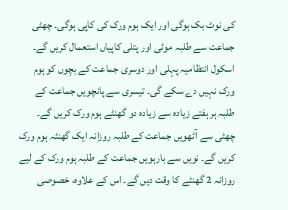کی نوٹ بک ہوگی اور ایک ہوم ورک کی کاپی ہوگی۔ چھٹی جماعت سے طلبہ موٹی اور پتلی کاپیاں استعمال کریں گے۔ اسکول انتظامیہ پہلی اور دوسری جماعت کے بچوں کو ہوم ورک نہیں دے سکے گی۔ تیسری سے پانچویں جماعت کے طلبہ ہر ہفتے زیادہ سے زیادہ دو گھنٹے ہوم ورک کریں گے۔ چھٹی سے آٹھویں جماعت کے طلبہ روزانہ ایک گھنٹہ ہوم ورک کریں گے۔ نویں سے بارہویں جماعت کے طلبہ ہوم ورک کے لیے روزانہ 2 گھنٹے کا وقت دیں گے۔ اس کے علاوہ، خصوصی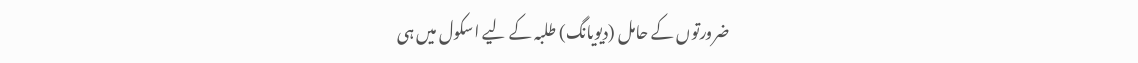ضرورتوں کے حامل (دیویانگ) طلبہ کے لیے اسکول میں ہی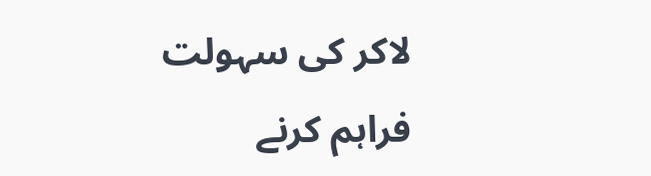لاکر کی سہولت فراہم کرنے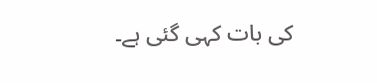کی بات کہی گئی ہے۔